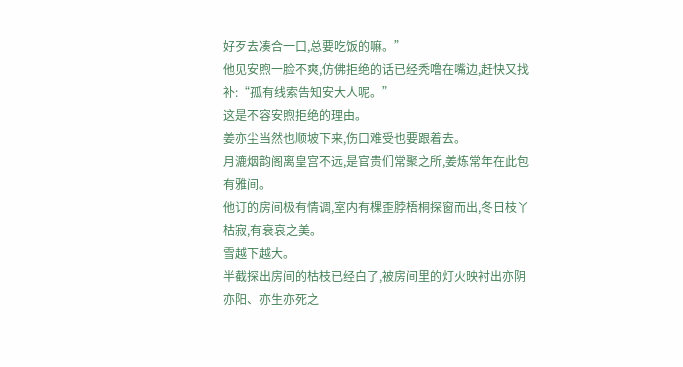好歹去凑合一口,总要吃饭的嘛。”
他见安煦一脸不爽,仿佛拒绝的话已经秃噜在嘴边,赶快又找补:“孤有线索告知安大人呢。”
这是不容安煦拒绝的理由。
姜亦尘当然也顺坡下来,伤口难受也要跟着去。
月漉烟韵阁离皇宫不远,是官贵们常聚之所,姜炼常年在此包有雅间。
他订的房间极有情调,室内有棵歪脖梧桐探窗而出,冬日枝丫枯寂,有衰哀之美。
雪越下越大。
半截探出房间的枯枝已经白了,被房间里的灯火映衬出亦阴亦阳、亦生亦死之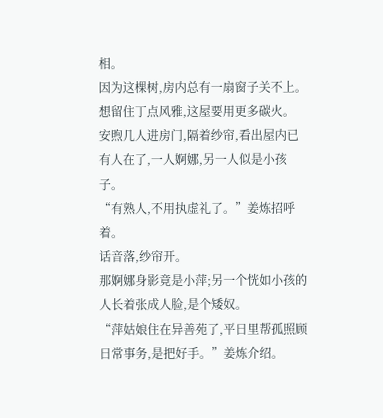相。
因为这棵树,房内总有一扇窗子关不上。想留住丁点风雅,这屋要用更多碳火。
安煦几人进房门,隔着纱帘,看出屋内已有人在了,一人婀娜,另一人似是小孩子。
“有熟人,不用执虚礼了。”姜炼招呼着。
话音落,纱帘开。
那婀娜身影竟是小萍;另一个恍如小孩的人长着张成人脸,是个矮奴。
“萍姑娘住在异善苑了,平日里帮孤照顾日常事务,是把好手。”姜炼介绍。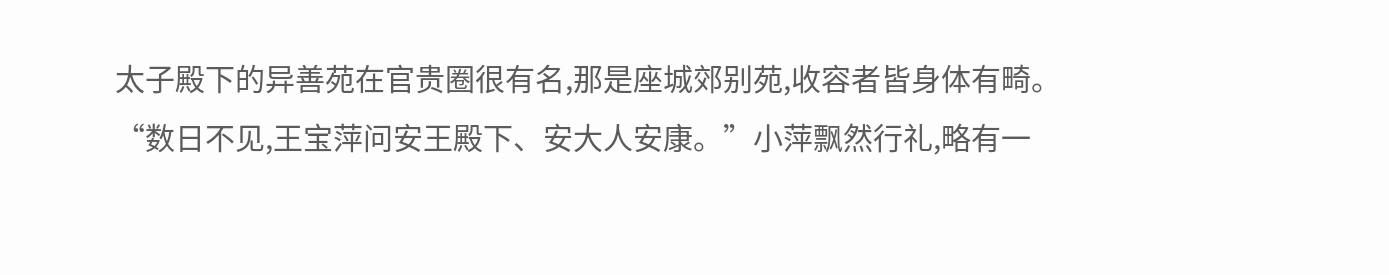太子殿下的异善苑在官贵圈很有名,那是座城郊别苑,收容者皆身体有畸。
“数日不见,王宝萍问安王殿下、安大人安康。”小萍飘然行礼,略有一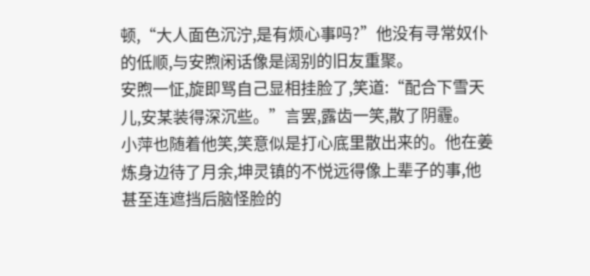顿,“大人面色沉泞,是有烦心事吗?”他没有寻常奴仆的低顺,与安煦闲话像是阔别的旧友重聚。
安煦一怔,旋即骂自己显相挂脸了,笑道:“配合下雪天儿,安某装得深沉些。”言罢,露齿一笑,散了阴霾。
小萍也随着他笑,笑意似是打心底里散出来的。他在姜炼身边待了月余,坤灵镇的不悦远得像上辈子的事,他甚至连遮挡后脑怪脸的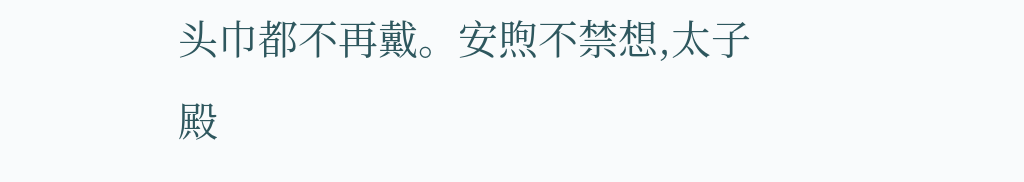头巾都不再戴。安煦不禁想,太子殿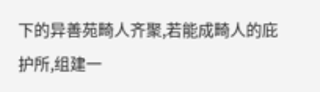下的异善苑畸人齐聚,若能成畸人的庇护所,组建一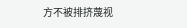方不被排挤蔑视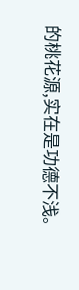的桃花源,实在是功德不浅。